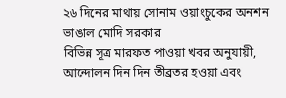২৬ দিনের মাথায় সোনাম ওয়াংচুকের অনশন ভাঙাল মোদি সরকার
বিভিন্ন সূত্র মারফত পাওয়া খবর অনুযায়ী, আন্দোলন দিন দিন তীব্রতর হওয়া এবং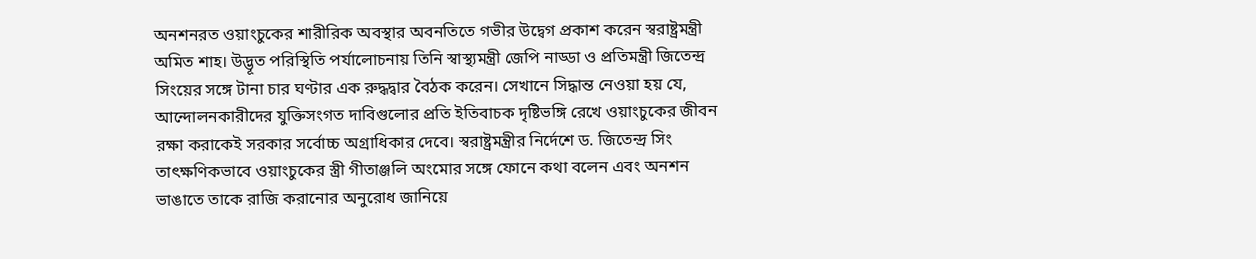অনশনরত ওয়াংচুকের শারীরিক অবস্থার অবনতিতে গভীর উদ্বেগ প্রকাশ করেন স্বরাষ্ট্রমন্ত্রী অমিত শাহ। উদ্ভূত পরিস্থিতি পর্যালোচনায় তিনি স্বাস্থ্যমন্ত্রী জেপি নাড্ডা ও প্রতিমন্ত্রী জিতেন্দ্র সিংয়ের সঙ্গে টানা চার ঘণ্টার এক রুদ্ধদ্বার বৈঠক করেন। সেখানে সিদ্ধান্ত নেওয়া হয় যে, আন্দোলনকারীদের যুক্তিসংগত দাবিগুলোর প্রতি ইতিবাচক দৃষ্টিভঙ্গি রেখে ওয়াংচুকের জীবন রক্ষা করাকেই সরকার সর্বোচ্চ অগ্রাধিকার দেবে। স্বরাষ্ট্রমন্ত্রীর নির্দেশে ড. জিতেন্দ্র সিং তাৎক্ষণিকভাবে ওয়াংচুকের স্ত্রী গীতাঞ্জলি অংমোর সঙ্গে ফোনে কথা বলেন এবং অনশন ভাঙাতে তাকে রাজি করানোর অনুরোধ জানিয়ে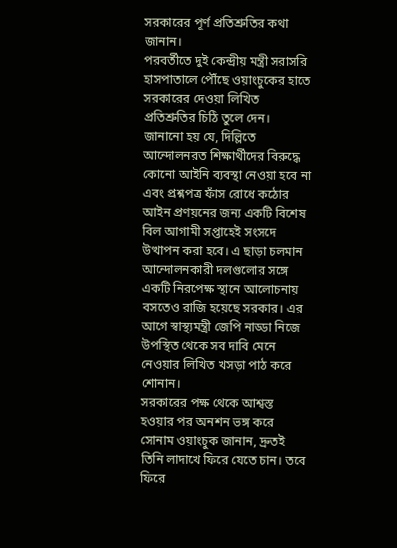সরকারের পূর্ণ প্রতিশ্রুতির কথা জানান।
পরবর্তীতে দুই কেন্দ্রীয় মন্ত্রী সরাসরি হাসপাতালে পৌঁছে ওয়াংচুকের হাতে সরকারের দেওয়া লিখিত প্রতিশ্রুতির চিঠি তুলে দেন। জানানো হয় যে, দিল্লিতে আন্দোলনরত শিক্ষার্থীদের বিরুদ্ধে কোনো আইনি ব্যবস্থা নেওয়া হবে না এবং প্রশ্নপত্র ফাঁস রোধে কঠোর আইন প্রণয়নের জন্য একটি বিশেষ বিল আগামী সপ্তাহেই সংসদে উত্থাপন করা হবে। এ ছাড়া চলমান আন্দোলনকারী দলগুলোর সঙ্গে একটি নিরপেক্ষ স্থানে আলোচনায় বসতেও রাজি হয়েছে সরকার। এর আগে স্বাস্থ্যমন্ত্রী জেপি নাড্ডা নিজে উপস্থিত থেকে সব দাবি মেনে নেওয়ার লিখিত খসড়া পাঠ করে শোনান।
সরকারের পক্ষ থেকে আশ্বস্ত হওয়ার পর অনশন ভঙ্গ করে সোনাম ওয়াংচুক জানান, দ্রুতই তিনি লাদাখে ফিরে যেতে চান। তবে ফিরে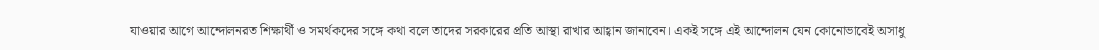যাওয়ার আগে আন্দোলনরত শিক্ষার্থী ও সমর্থকদের সঙ্গে কথা বলে তাদের সরকারের প্রতি আস্থা রাখার আহ্বান জানাবেন। একই সঙ্গে এই আন্দোলন যেন কোনোভাবেই অসাধু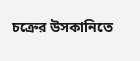চক্রের উসকানিতে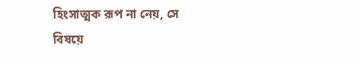হিংসাত্মক রূপ না নেয়, সে বিষয়ে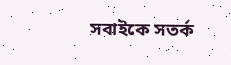সবাইকে সতর্ক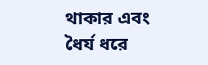থাকার এবং ধৈর্য ধরে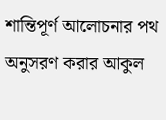শান্তিপূর্ণ আলোচনার পথ অনুসরণ করার আকুল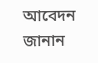আবেদন জানান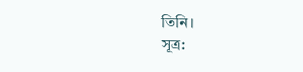তিনি।
সূত্র: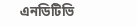এনডিটিভি